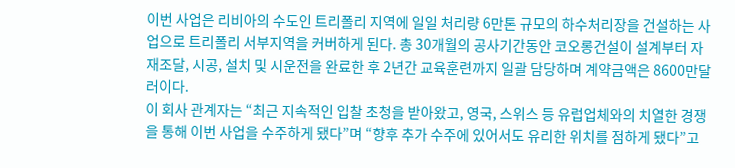이번 사업은 리비아의 수도인 트리폴리 지역에 일일 처리량 6만톤 규모의 하수처리장을 건설하는 사업으로 트리폴리 서부지역을 커버하게 된다. 총 30개월의 공사기간동안 코오롱건설이 설계부터 자재조달, 시공, 설치 및 시운전을 완료한 후 2년간 교육훈련까지 일괄 담당하며 계약금액은 8600만달러이다.
이 회사 관계자는 “최근 지속적인 입찰 초청을 받아왔고, 영국, 스위스 등 유럽업체와의 치열한 경쟁을 통해 이번 사업을 수주하게 됐다”며 “향후 추가 수주에 있어서도 유리한 위치를 점하게 됐다”고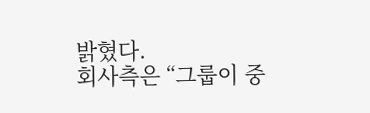밝혔다.
회사측은 “그룹이 중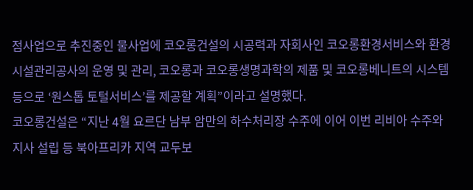점사업으로 추진중인 물사업에 코오롱건설의 시공력과 자회사인 코오롱환경서비스와 환경시설관리공사의 운영 및 관리, 코오롱과 코오롱생명과학의 제품 및 코오롱베니트의 시스템 등으로 ‘원스톱 토털서비스’를 제공할 계획”이라고 설명했다.
코오롱건설은 “지난 4월 요르단 남부 암만의 하수처리장 수주에 이어 이번 리비아 수주와 지사 설립 등 북아프리카 지역 교두보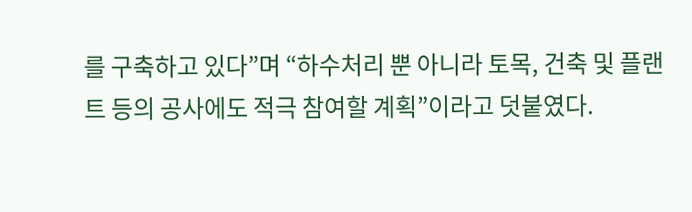를 구축하고 있다”며 “하수처리 뿐 아니라 토목, 건축 및 플랜트 등의 공사에도 적극 참여할 계획”이라고 덧붙였다.